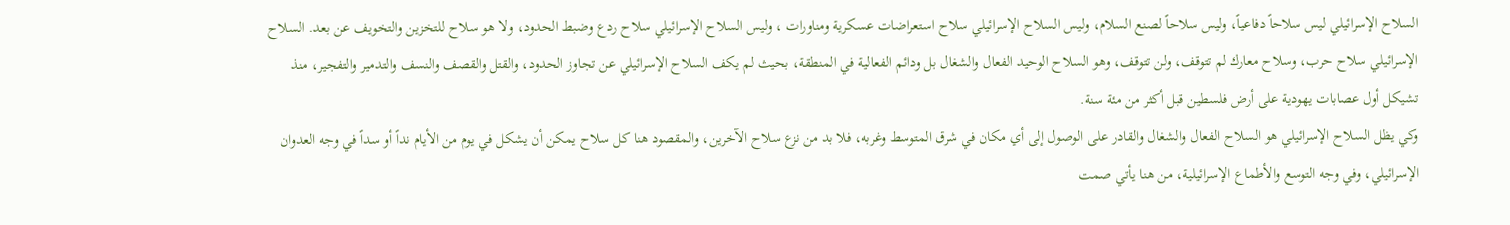السلاح الإسرائيلي ليس سلاحاً دفاعياً، وليس سلاحاً لصنع السلام، وليس السلاح الإسرائيلي سلاح استعراضات عسكرية ومناورات ، وليس السلاح الإسرائيلي سلاح ردع وضبط الحدود، ولا هو سلاح للتخزين والتخويف عن بعد. السلاح الإسرائيلي سلاح حرب، وسلاح معارك لم تتوقف، ولن تتوقف، وهو السلاح الوحيد الفعال والشغال بل ودائم الفعالية في المنطقة، بحيث لم يكف السلاح الإسرائيلي عن تجاوز الحدود، والقتل والقصف والنسف والتدمير والتفجير، منذ تشيكل أول عصابات يهودية على أرض فلسطين قبل أكثر من مئة سنة.
وكي يظل السلاح الإسرائيلي هو السلاح الفعال والشغال والقادر على الوصول إلى أي مكان في شرق المتوسط وغربه، فلا بد من نزع سلاح الآخرين، والمقصود هنا كل سلاح يمكن أن يشكل في يوم من الأيام نداً أو سداً في وجه العدوان الإسرائيلي، وفي وجه التوسع والأطماع الإسرائيلية، من هنا يأتي صمت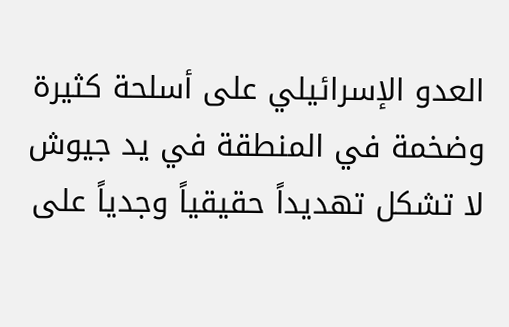العدو الإسرائيلي على أسلحة كثيرة وضخمة في المنطقة في يد جيوش لا تشكل تهديداً حقيقياً وجدياً على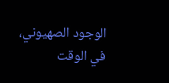الوجود الصهيوني، في الوقت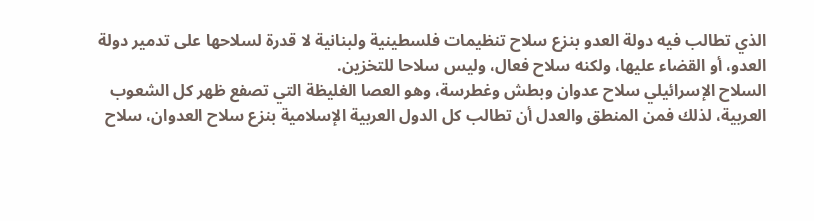الذي تطالب فيه دولة العدو بنزع سلاح تنظيمات فلسطينية ولبنانية لا قدرة لسلاحها على تدمير دولة العدو، أو القضاء عليها، ولكنه سلاح فعال، وليس سلاحا للتخزين.
السلاح الإسرائيلي سلاح عدوان وبطش وغطرسة، وهو العصا الغليظة التي تصفع ظهر كل الشعوب العربية، لذلك فمن المنطق والعدل أن تطالب كل الدول العربية الإسلامية بنزع سلاح العدوان، سلاح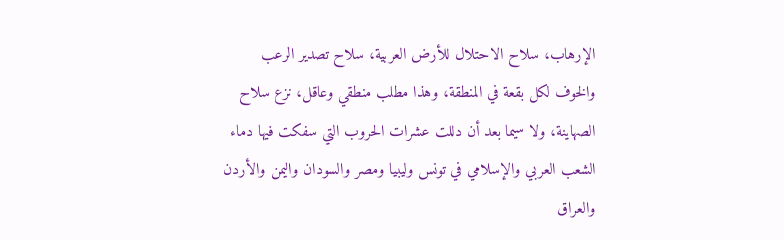الإرهاب، سلاح الاحتلال للأرض العربية، سلاح تصدير الرعب والخوف لكل بقعة في المنطقة، وهذا مطلب منطقي وعاقل، نزع سلاح الصهاينة، ولا سيما بعد أن دللت عشرات الحروب التي سفكت فيها دماء الشعب العربي والإسلامي في تونس وليبيا ومصر والسودان واليمن والأردن والعراق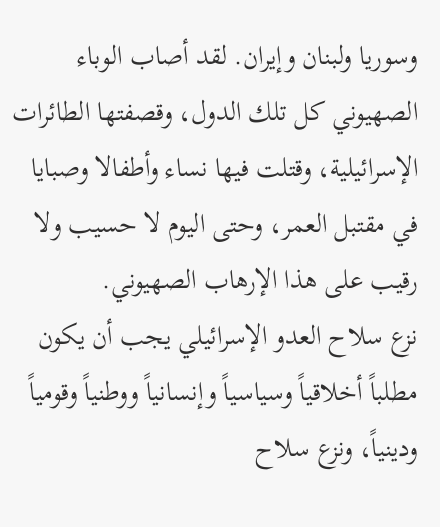وسوريا ولبنان وإيران. لقد أصاب الوباء الصهيوني كل تلك الدول، وقصفتها الطائرات الإسرائيلية، وقتلت فيها نساء وأطفالا وصبايا في مقتبل العمر، وحتى اليوم لا حسيب ولا رقيب على هذا الإرهاب الصهيوني.
نزع سلاح العدو الإسرائيلي يجب أن يكون مطلباً أخلاقياً وسياسياً وإنسانياً ووطنياً وقومياً ودينياً، ونزع سلاح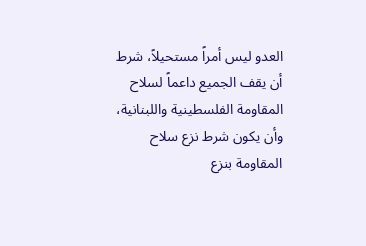العدو ليس أمراً مستحيلاً، شرط أن يقف الجميع داعماً لسلاح المقاومة الفلسطينية واللبنانية، وأن يكون شرط نزع سلاح المقاومة بنزع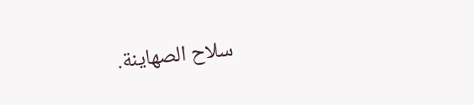سلاح الصهاينة.